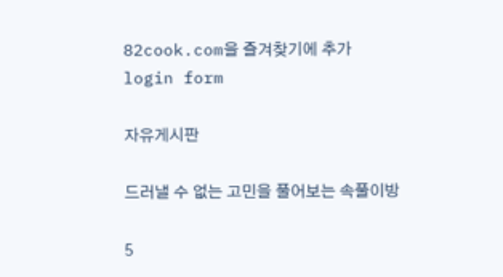82cook.com을 즐겨찾기에 추가
login form

자유게시판

드러낼 수 없는 고민을 풀어보는 속풀이방

5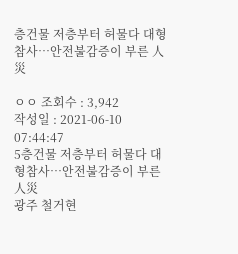층건물 저층부터 허물다 대형참사…안전불감증이 부른 人災

ㅇㅇ 조회수 : 3,942
작성일 : 2021-06-10 07:44:47
5층건물 저층부터 허물다 대형참사…안전불감증이 부른 人災
광주 철거현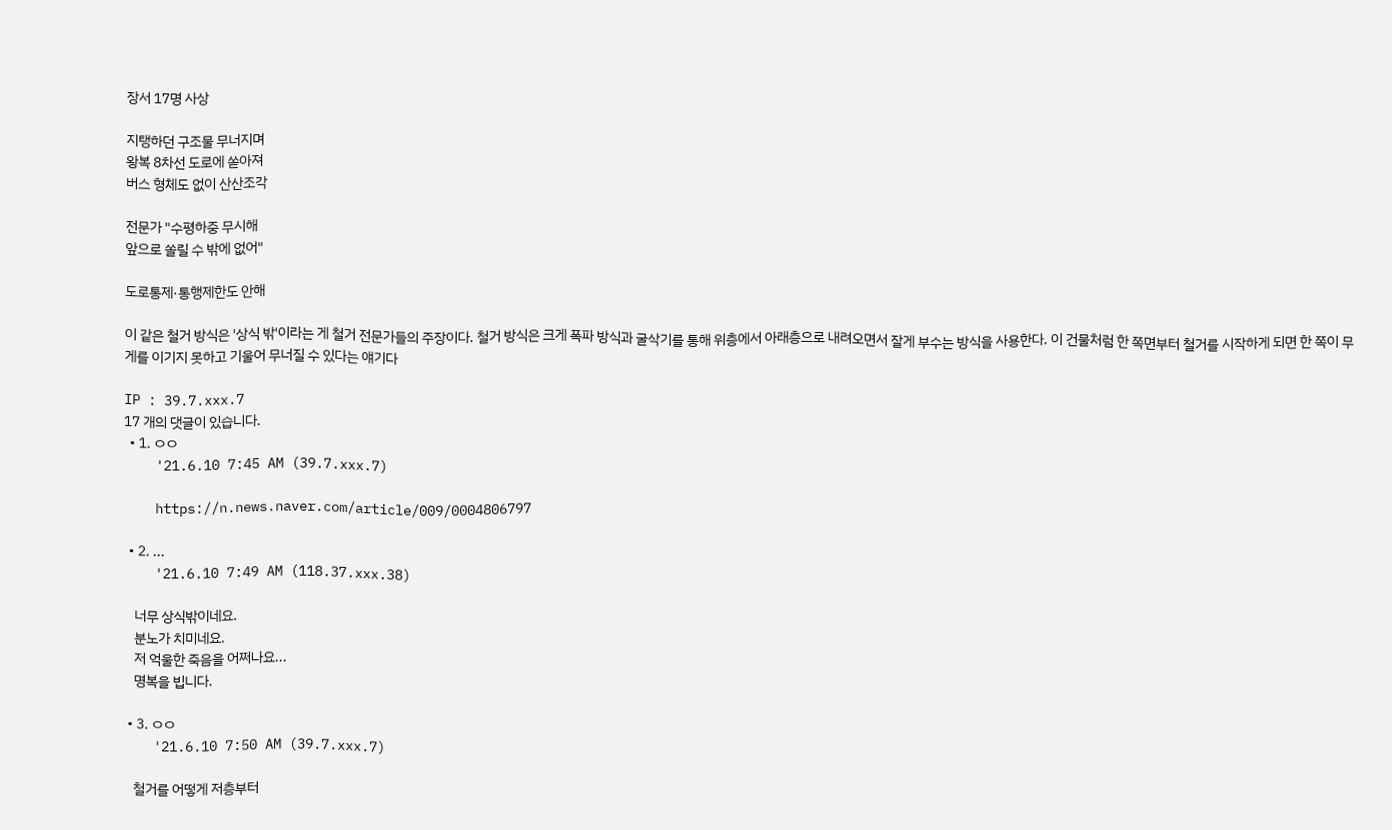장서 17명 사상

지탱하던 구조물 무너지며
왕복 8차선 도로에 쏟아져
버스 형체도 없이 산산조각

전문가 "수평하중 무시해
앞으로 쏠릴 수 밖에 없어"

도로통제·통행제한도 안해

이 같은 철거 방식은 '상식 밖'이라는 게 철거 전문가들의 주장이다. 철거 방식은 크게 폭파 방식과 굴삭기를 통해 위층에서 아래층으로 내려오면서 잘게 부수는 방식을 사용한다. 이 건물처럼 한 쪽면부터 철거를 시작하게 되면 한 쪽이 무게를 이기지 못하고 기울어 무너질 수 있다는 얘기다

IP : 39.7.xxx.7
17 개의 댓글이 있습니다.
  • 1. ㅇㅇ
    '21.6.10 7:45 AM (39.7.xxx.7)

    https://n.news.naver.com/article/009/0004806797

  • 2. ...
    '21.6.10 7:49 AM (118.37.xxx.38)

    너무 상식밖이네요.
    분노가 치미네요.
    저 억울한 죽음을 어쩌나요...
    명복을 빕니다.

  • 3. ㅇㅇ
    '21.6.10 7:50 AM (39.7.xxx.7)

    철거를 어떻게 저층부터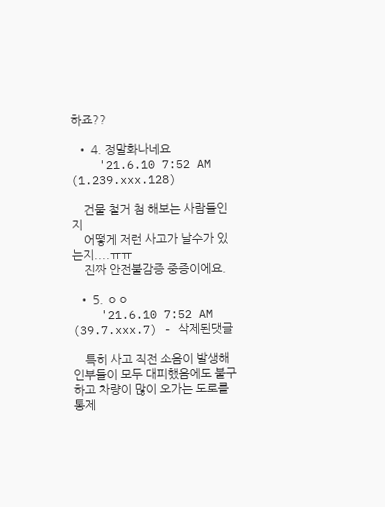하죠??

  • 4. 정말화나네요
    '21.6.10 7:52 AM (1.239.xxx.128)

    건물 철거 첨 해보는 사람들인지
    어떻게 저런 사고가 날수가 있는지....ㅠㅠ
    진짜 안전불감증 중증이에요.

  • 5. ㅇㅇ
    '21.6.10 7:52 AM (39.7.xxx.7) - 삭제된댓글

    특히 사고 직전 소음이 발생해 인부들이 모두 대피했음에도 불구하고 차량이 많이 오가는 도로를 통제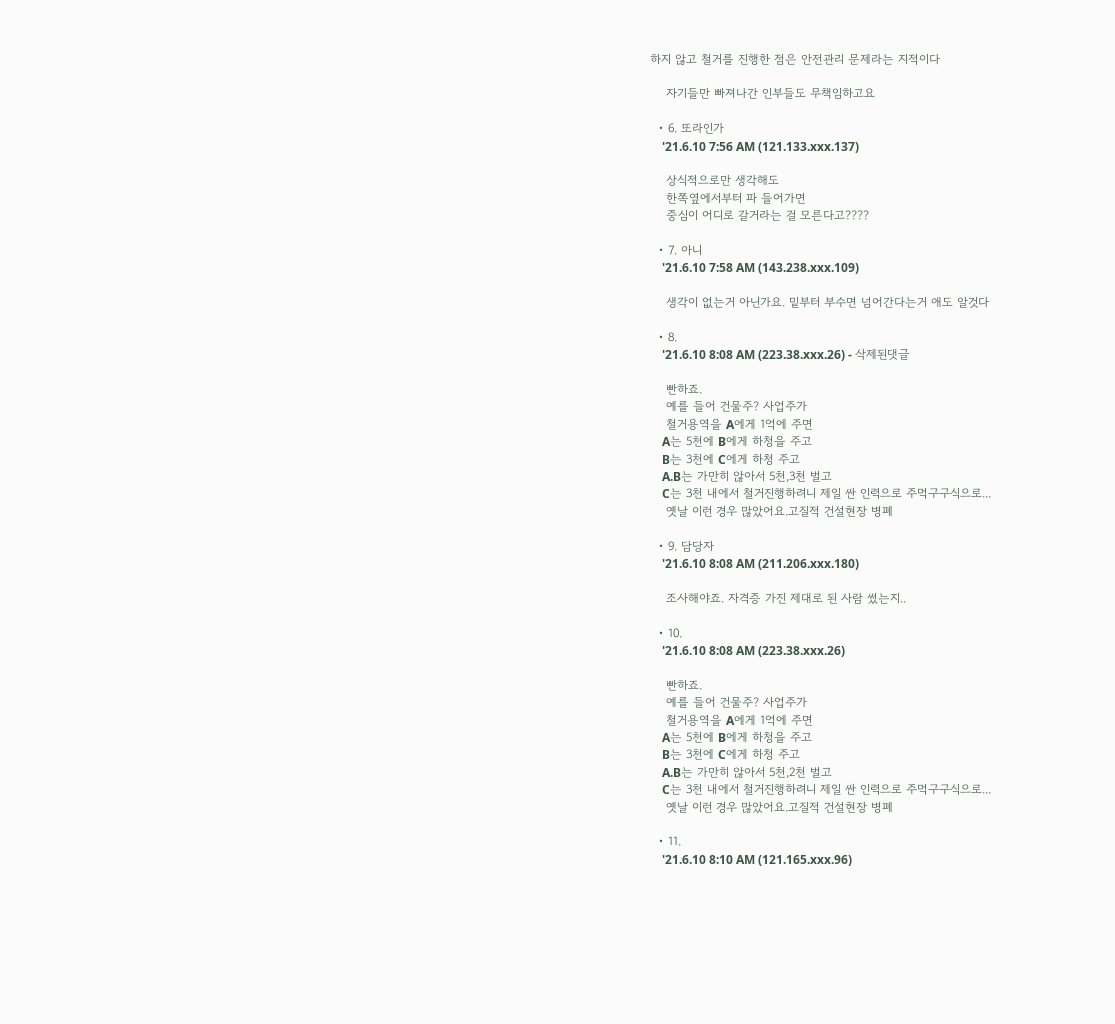하지 않고 철거를 진행한 점은 안전관리 문제라는 지적이다

    자기들만 빠져나간 인부들도 무책임하고요

  • 6. 또라인가
    '21.6.10 7:56 AM (121.133.xxx.137)

    상식적으로만 생각해도
    한쪽옆에서부터 파 들어가면
    중심이 어디로 갈거라는 걸 모른다고????

  • 7. 아니
    '21.6.10 7:58 AM (143.238.xxx.109)

    생각이 없는거 아닌가요. 밑부터 부수면 넘어간다는거 애도 알것다

  • 8.
    '21.6.10 8:08 AM (223.38.xxx.26) - 삭제된댓글

    빤하죠.
    예를 들어 건물주? 사업주가
    철거용역을 A에게 1억에 주면
    A는 5천에 B에게 하청을 주고
    B는 3천에 C에게 하청 주고
    A.B는 가만히 않아서 5천,3천 벌고
    C는 3천 내에서 철거진행하려니 제일 싼 인력으로 주먹구구식으로...
    옛날 이런 경우 많았어요.고질적 건설현장 병폐

  • 9. 담당자
    '21.6.10 8:08 AM (211.206.xxx.180)

    조사해야죠. 자격증 가진 제대로 된 사람 썼는지..

  • 10.
    '21.6.10 8:08 AM (223.38.xxx.26)

    빤하죠.
    예를 들어 건물주? 사업주가
    철거용역을 A에게 1억에 주면
    A는 5천에 B에게 하청을 주고
    B는 3천에 C에게 하청 주고
    A.B는 가만히 않아서 5천,2천 벌고
    C는 3천 내에서 철거진행하려니 제일 싼 인력으로 주먹구구식으로...
    옛날 이런 경우 많았어요.고질적 건설현장 병폐

  • 11.
    '21.6.10 8:10 AM (121.165.xxx.96)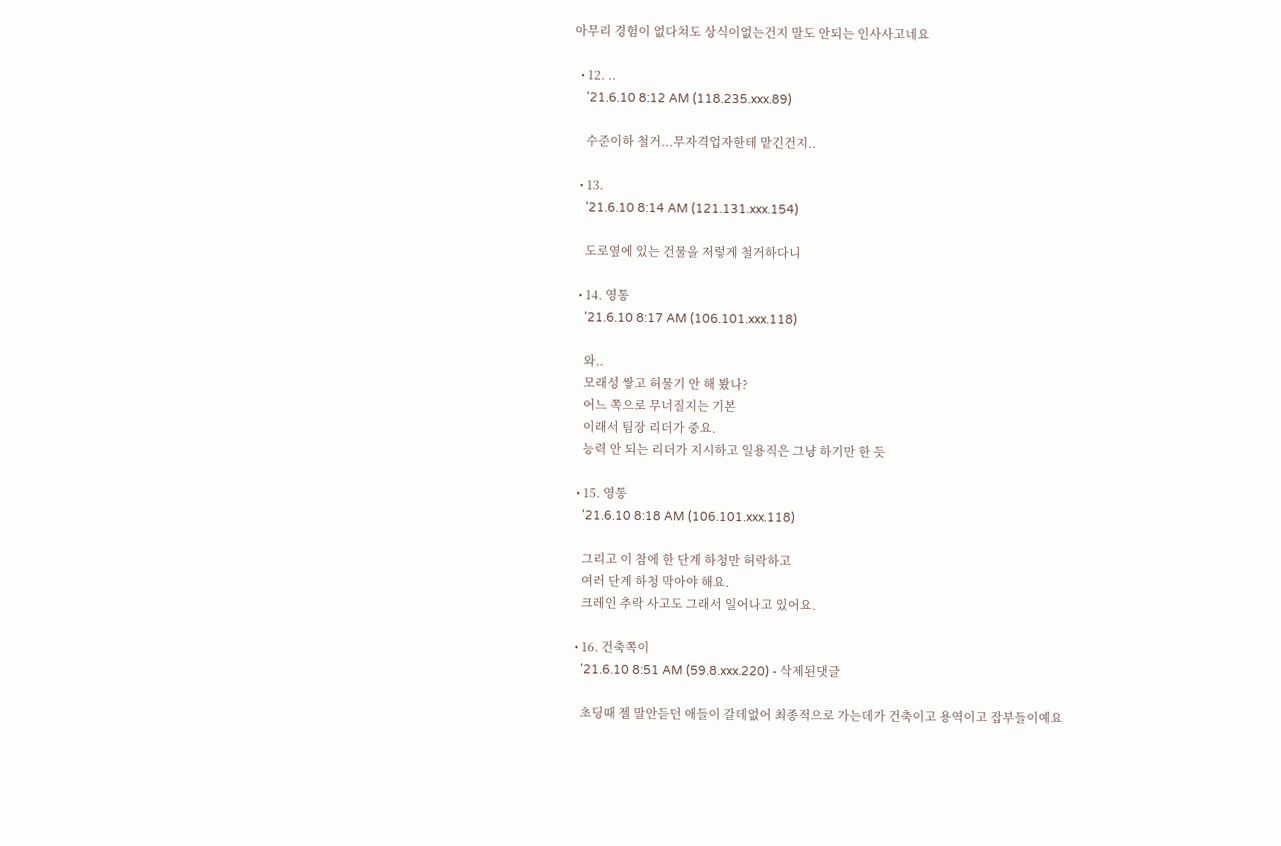아무리 경험이 없다쳐도 상식이없는건지 말도 안되는 인사사고네요

  • 12. ..
    '21.6.10 8:12 AM (118.235.xxx.89)

    수준이하 철거...무자격업자한테 맡긴건지..

  • 13.
    '21.6.10 8:14 AM (121.131.xxx.154)

    도로옆에 있는 건물을 저렇게 철거하다니

  • 14. 영통
    '21.6.10 8:17 AM (106.101.xxx.118)

    와..
    모래성 쌓고 허물기 안 해 봤나?
    어느 쪽으로 무너질지는 기본
    이래서 팀장 리더가 중요.
    능력 안 되는 리더가 지시하고 일용직은 그냥 하기만 한 듯

  • 15. 영통
    '21.6.10 8:18 AM (106.101.xxx.118)

    그리고 이 참에 한 단계 하청만 허락하고
    여러 단계 하청 막아야 해요.
    크레인 추락 사고도 그래서 일어나고 있어요.

  • 16. 건축쪽이
    '21.6.10 8:51 AM (59.8.xxx.220) - 삭제된댓글

    초딩때 젤 말안듣던 애들이 갈데없어 최종적으로 가는데가 건축이고 용역이고 잡부들이예요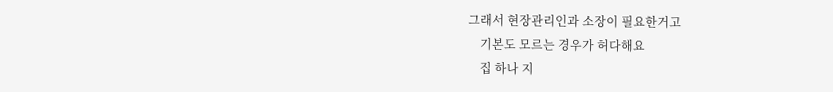그래서 현장관리인과 소장이 필요한거고
    기본도 모르는 경우가 허다해요
    집 하나 지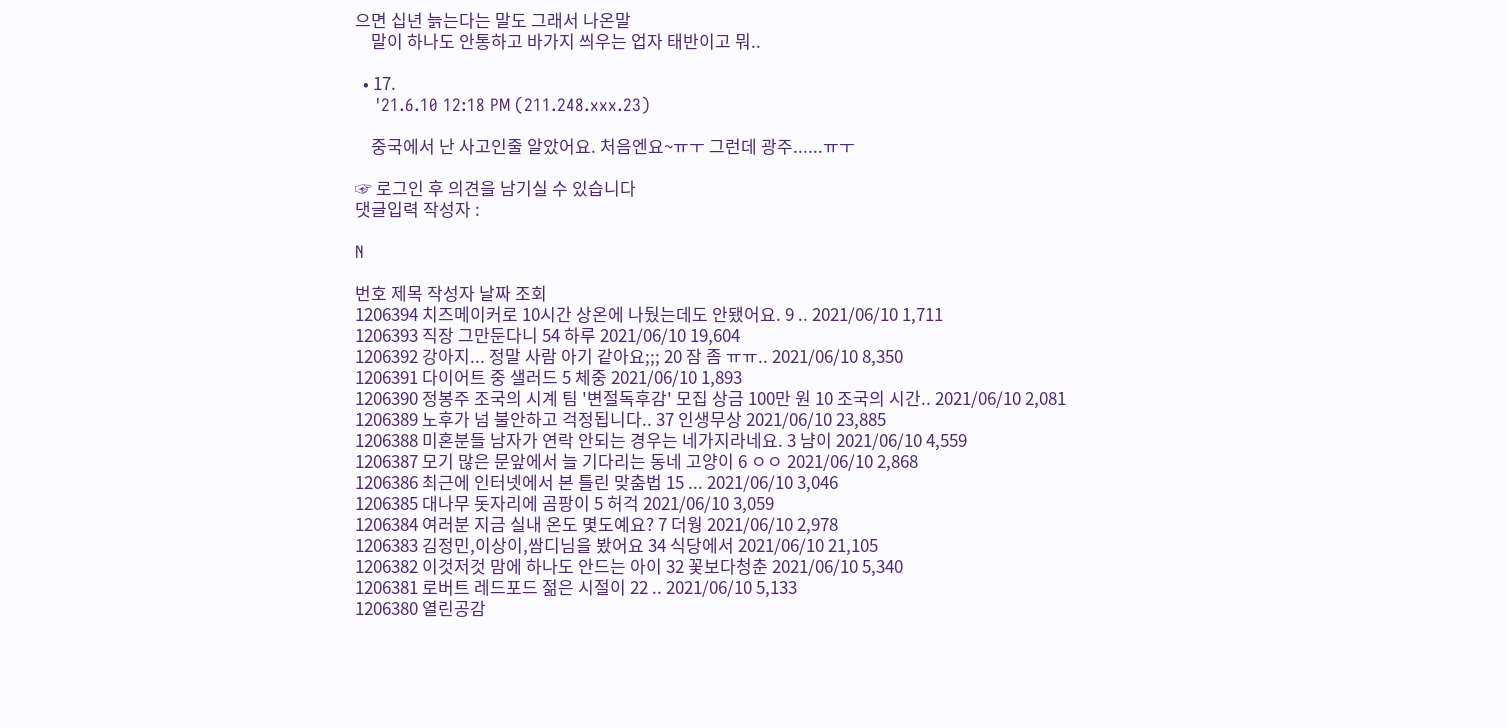으면 십년 늙는다는 말도 그래서 나온말
    말이 하나도 안통하고 바가지 씌우는 업자 태반이고 뭐..

  • 17.
    '21.6.10 12:18 PM (211.248.xxx.23)

    중국에서 난 사고인줄 알았어요. 처음엔요~ㅠㅜ 그런데 광주......ㅠㅜ

☞ 로그인 후 의견을 남기실 수 있습니다
댓글입력 작성자 :

N

번호 제목 작성자 날짜 조회
1206394 치즈메이커로 10시간 상온에 나뒀는데도 안됐어요. 9 .. 2021/06/10 1,711
1206393 직장 그만둔다니 54 하루 2021/06/10 19,604
1206392 강아지... 정말 사람 아기 같아요;;; 20 잠 좀 ㅠㅠ.. 2021/06/10 8,350
1206391 다이어트 중 샐러드 5 체중 2021/06/10 1,893
1206390 정봉주 조국의 시계 팀 '변절독후감' 모집 상금 100만 원 10 조국의 시간.. 2021/06/10 2,081
1206389 노후가 넘 불안하고 걱정됩니다.. 37 인생무상 2021/06/10 23,885
1206388 미혼분들 남자가 연락 안되는 경우는 네가지라네요. 3 냠이 2021/06/10 4,559
1206387 모기 많은 문앞에서 늘 기다리는 동네 고양이 6 ㅇㅇ 2021/06/10 2,868
1206386 최근에 인터넷에서 본 틀린 맞춤법 15 ... 2021/06/10 3,046
1206385 대나무 돗자리에 곰팡이 5 허걱 2021/06/10 3,059
1206384 여러분 지금 실내 온도 몇도예요? 7 더웡 2021/06/10 2,978
1206383 김정민,이상이,쌈디님을 봤어요 34 식당에서 2021/06/10 21,105
1206382 이것저것 맘에 하나도 안드는 아이 32 꽃보다청춘 2021/06/10 5,340
1206381 로버트 레드포드 젊은 시절이 22 .. 2021/06/10 5,133
1206380 열린공감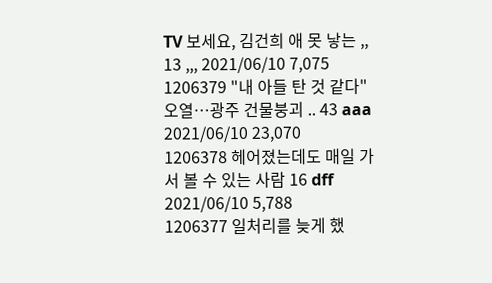TV 보세요, 김건희 애 못 낳는 ,, 13 ,,, 2021/06/10 7,075
1206379 "내 아들 탄 것 같다" 오열…광주 건물붕괴 .. 43 aaa 2021/06/10 23,070
1206378 헤어졌는데도 매일 가서 볼 수 있는 사람 16 dff 2021/06/10 5,788
1206377 일처리를 늦게 했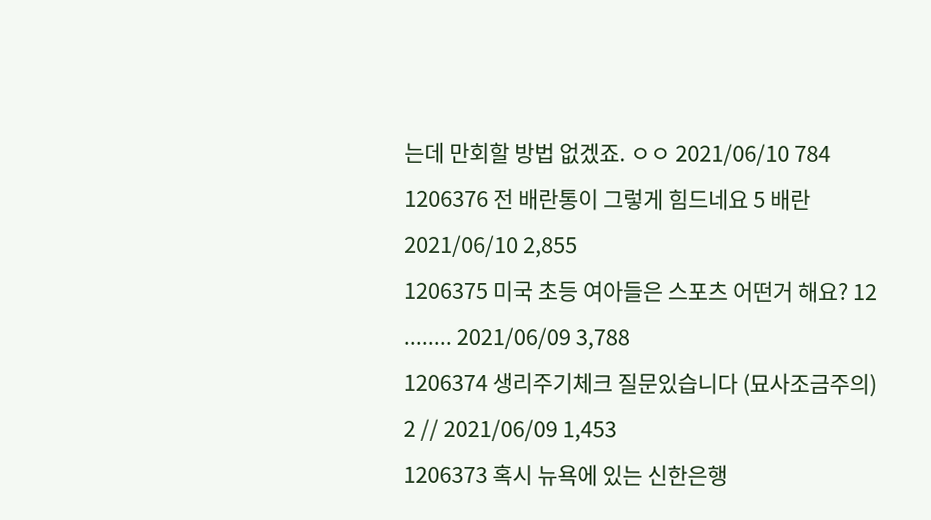는데 만회할 방법 없겠죠. ㅇㅇ 2021/06/10 784
1206376 전 배란통이 그렇게 힘드네요 5 배란 2021/06/10 2,855
1206375 미국 초등 여아들은 스포츠 어떤거 해요? 12 ........ 2021/06/09 3,788
1206374 생리주기체크 질문있습니다 (묘사조금주의) 2 // 2021/06/09 1,453
1206373 혹시 뉴욕에 있는 신한은행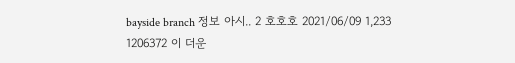bayside branch 정보 아시.. 2 호호호 2021/06/09 1,233
1206372 이 더운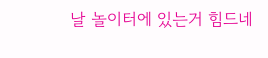날 놀이터에 있는거 힘드네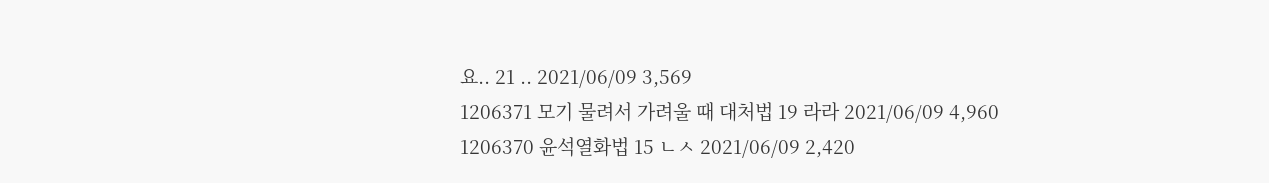요.. 21 .. 2021/06/09 3,569
1206371 모기 물려서 가려울 때 대처법 19 라라 2021/06/09 4,960
1206370 윤석열화법 15 ㄴㅅ 2021/06/09 2,420